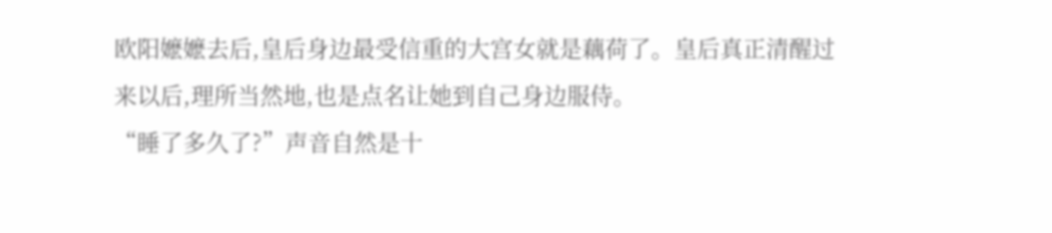欧阳嬷嬷去后,皇后身边最受信重的大宫女就是藕荷了。皇后真正清醒过来以后,理所当然地,也是点名让她到自己身边服侍。
“睡了多久了?”声音自然是十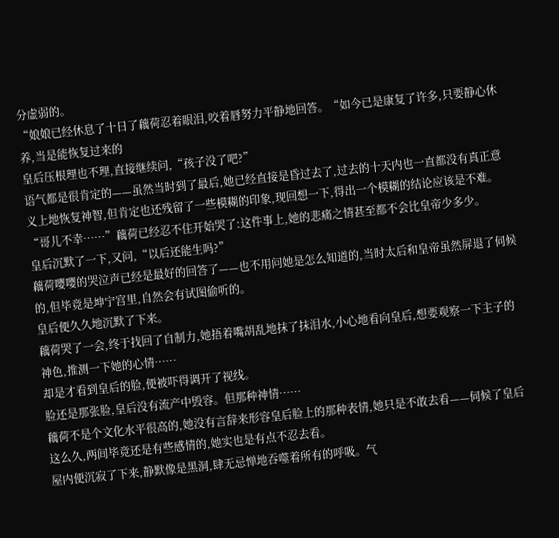分虚弱的。
“娘娘已经休息了十日了藕荷忍着眼泪,咬着唇努力平静地回答。“如今已是康复了许多,只要静心休养,当是能恢复过来的
皇后压根理也不理,直接继续问,“孩子没了吧?”
语气都是很肯定的——虽然当时到了最后,她已经直接是昏过去了,过去的十天内也一直都没有真正意义上地恢复神智,但肯定也还残留了一些模糊的印象,现回想一下,得出一个模糊的结论应该是不难。
“哥儿不幸……”藕荷已经忍不住开始哭了:这件事上,她的悲痛之情甚至都不会比皇帝少多少。
皇后沉默了一下,又问,“以后还能生吗?”
藕荷嘤嘤的哭泣声已经是最好的回答了——也不用问她是怎么知道的,当时太后和皇帝虽然屏退了伺候的,但毕竟是坤宁宫里,自然会有试图偷听的。
皇后便久久地沉默了下来。
藕荷哭了一会,终于找回了自制力,她捂着嘴胡乱地抹了抹泪水,小心地看向皇后,想要观察一下主子的神色,推测一下她的心情……
却是才看到皇后的脸,便被吓得调开了视线。
脸还是那张脸,皇后没有流产中毁容。但那种神情……
藕荷不是个文化水平很高的,她没有言辞来形容皇后脸上的那种表情,她只是不敢去看——伺候了皇后这么久,两间毕竟还是有些感情的,她实也是有点不忍去看。
屋内便沉寂了下来,静默像是黑洞,肆无忌惮地吞噬着所有的呼吸。气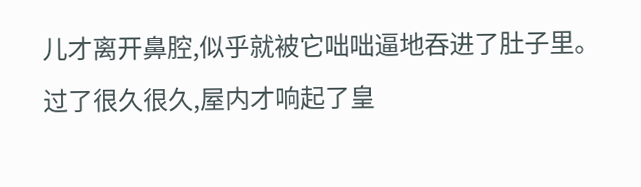儿才离开鼻腔,似乎就被它咄咄逼地吞进了肚子里。
过了很久很久,屋内才响起了皇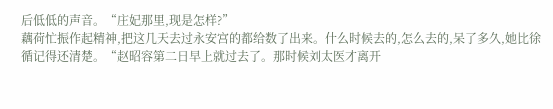后低低的声音。“庄妃那里,现是怎样?”
藕荷忙振作起精神,把这几天去过永安宫的都给数了出来。什么时候去的,怎么去的,呆了多久,她比徐循记得还清楚。“赵昭容第二日早上就过去了。那时候刘太医才离开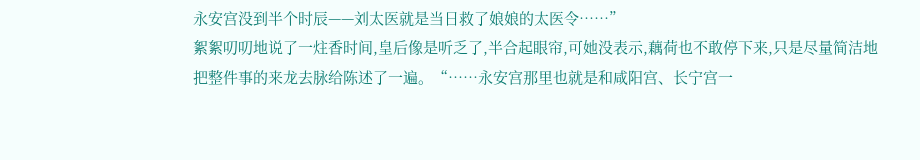永安宫没到半个时辰——刘太医就是当日救了娘娘的太医令……”
絮絮叨叨地说了一炷香时间,皇后像是听乏了,半合起眼帘,可她没表示,藕荷也不敢停下来,只是尽量简洁地把整件事的来龙去脉给陈述了一遍。“……永安宫那里也就是和咸阳宫、长宁宫一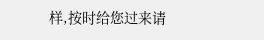样,按时给您过来请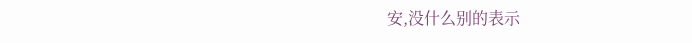安,没什么别的表示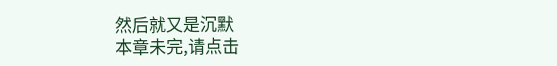然后就又是沉默
本章未完,请点击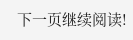下一页继续阅读!